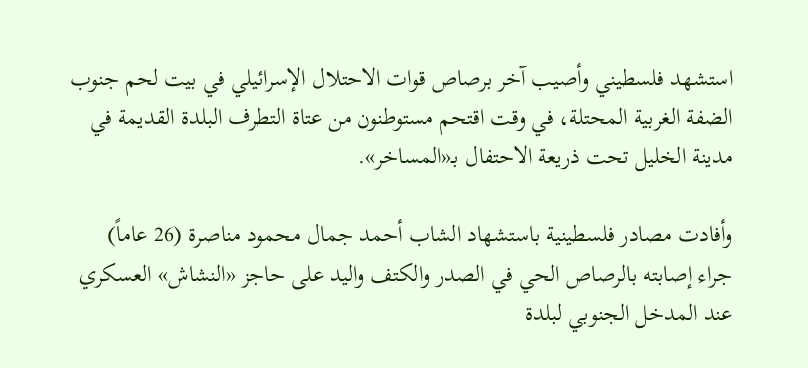استشهد فلسطيني وأصيب آخر برصاص قوات الاحتلال الإسرائيلي في بيت لحم جنوب الضفة الغربية المحتلة، في وقت اقتحم مستوطنون من عتاة التطرف البلدة القديمة في مدينة الخليل تحت ذريعة الاحتفال بـ«المساخر».

وأفادت مصادر فلسطينية باستشهاد الشاب أحمد جمال محمود مناصرة (26 عاماً) جراء إصابته بالرصاص الحي في الصدر والكتف واليد على حاجز «النشاش» العسكري عند المدخل الجنوبي لبلدة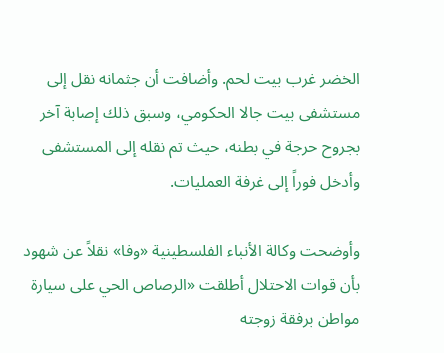الخضر غرب بيت لحم. وأضافت أن جثمانه نقل إلى مستشفى بيت جالا الحكومي، وسبق ذلك إصابة آخر بجروح حرجة في بطنه، حيث تم نقله إلى المستشفى وأدخل فوراً إلى غرفة العمليات.

وأوضحت وكالة الأنباء الفلسطينية «وفا» نقلاً عن شهود بأن قوات الاحتلال أطلقت «الرصاص الحي على سيارة مواطن برفقة زوجته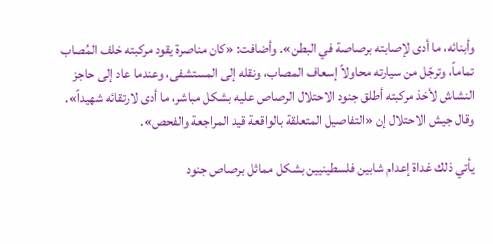وأبنائه، ما أدى لإصابته برصاصة في البطن». وأضافت: «كان مناصرة يقود مركبته خلف المُصاب تماماً، وترجّل من سيارته محاولاً إسعاف المصاب، ونقله إلى المستشفى، وعندما عاد إلى حاجز النشاش لأخذ مركبته أطلق جنود الاحتلال الرصاص عليه بشكل مباشر، ما أدى لارتقائه شهيداً». وقال جيش الاحتلال إن «التفاصيل المتعلقة بالواقعة قيد المراجعة والفحص».

يأتي ذلك غداة إعدام شابين فلسطينيين بشكل مماثل برصاص جنود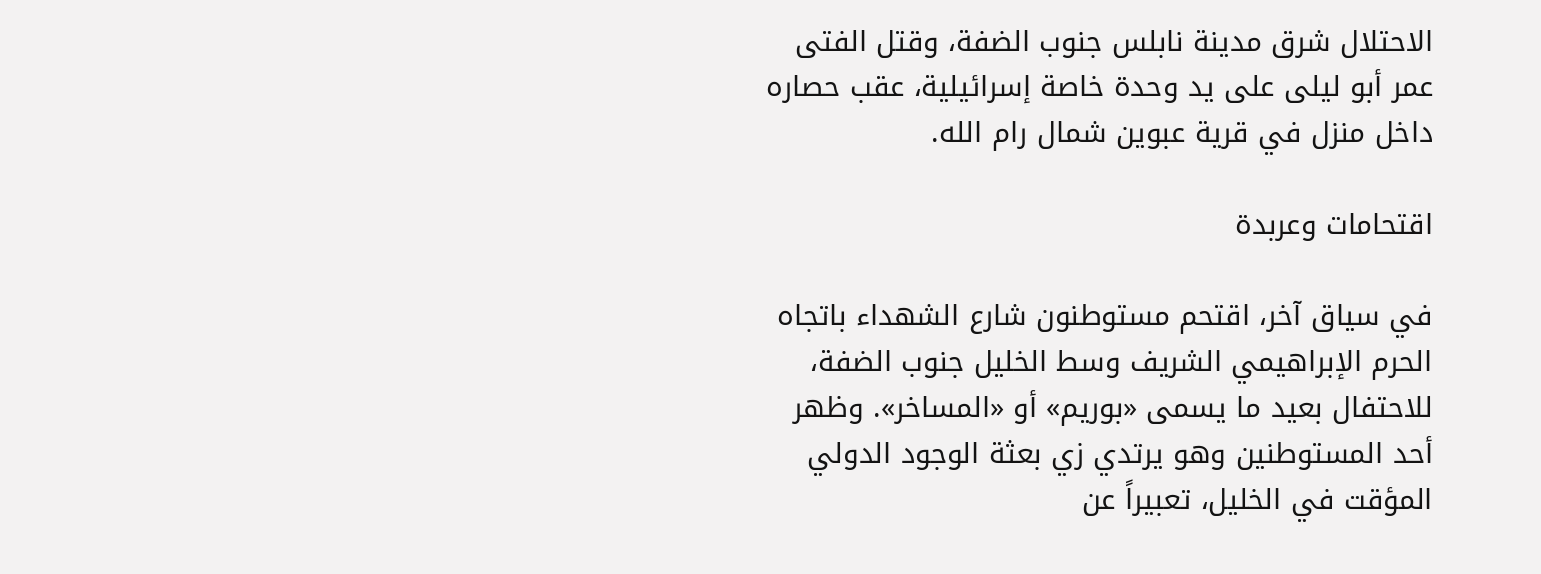الاحتلال شرق مدينة نابلس جنوب الضفة، وقتل الفتى عمر أبو ليلى على يد وحدة خاصة إسرائيلية، عقب حصاره داخل منزل في قرية عبوين شمال رام الله.

اقتحامات وعربدة

في سياق آخر، اقتحم مستوطنون شارع الشهداء باتجاه الحرم الإبراهيمي الشريف وسط الخليل جنوب الضفة، للاحتفال بعيد ما يسمى «بوريم» أو «المساخر». وظهر أحد المستوطنين وهو يرتدي زي بعثة الوجود الدولي المؤقت في الخليل، تعبيراً عن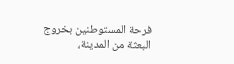فرحة المستوطنين بخروج البعثة من المدينة،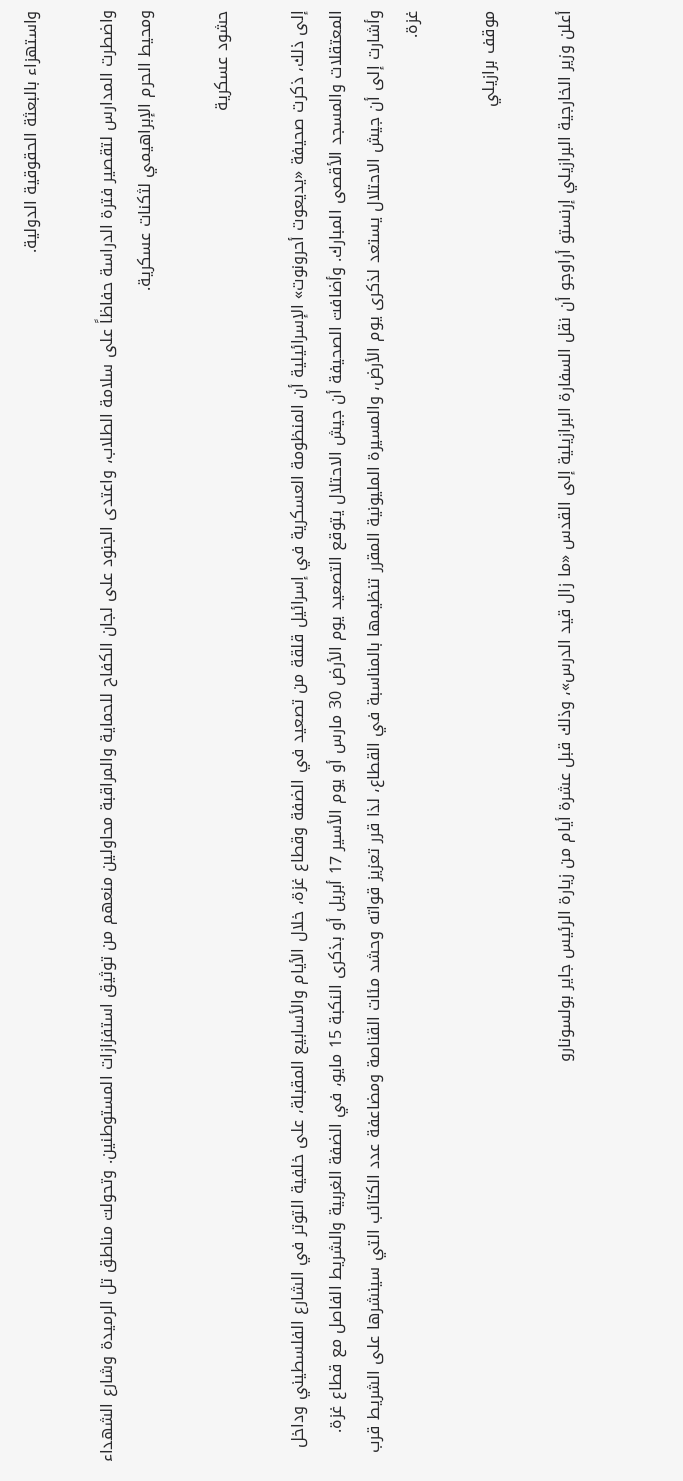واستهزاء بالبعثة الحقوقية الدولية.

واضطرت المدارس لتقصير فترة الدراسة حفاظاً على سلامة الطلاب، واعتدى الجنود على لجان الكفاح للحماية والمراقبة محاولين منعهم من توثيق استفزازات المستوطنين. وتحولت مناطق تل الرميدة وشارع الشهداء ومحيط الحرم الإبراهيمي لثكنات عسكرية.

حشود عسكرية

إلى ذلك، ذكرت صحيفة «يديعوت أحرونوت» الإسرائيلية أن المنظومة العسكرية في إسرائيل قلقة من تصعيد في الضفة وقطاع غزة، خلال الأيام والأسابيع المقبلة، على خلفية التوتر في الشارع الفلسطيني وداخل المعتقلات والمسجد الأقصى المبارك. وأضافت الصحيفة أن جيش الاحتلال يتوقع التصعيد يوم الأرض 30 مارس أو يوم الأسير 17 أبريل أو بذكرى النكبة 15 مايو، في الضفة الغربية والشريط الفاصل مع قطاع غزة. وأشارت إلى أن جيش الاحتلال يستعد لذكرى يوم الأرض، والمسيرة المليونية المقرر تنظيمها بالمناسبة في القطاع، لذا قرر تعزيز قواته وحشد مئات القناصة ومضاعفة عدد الكتائب التي سينشرها على الشريط قرب غزة.

موقف برازيلي

أعلن وزير الخارجية البرازيلي إرنستو أراوجو أن نقل السفارة البرازيلية إلى القدس «ما زال قيد الدرس»، وذلك قبل عشرة أيام من زيارة الرئيس جاير بولسونارو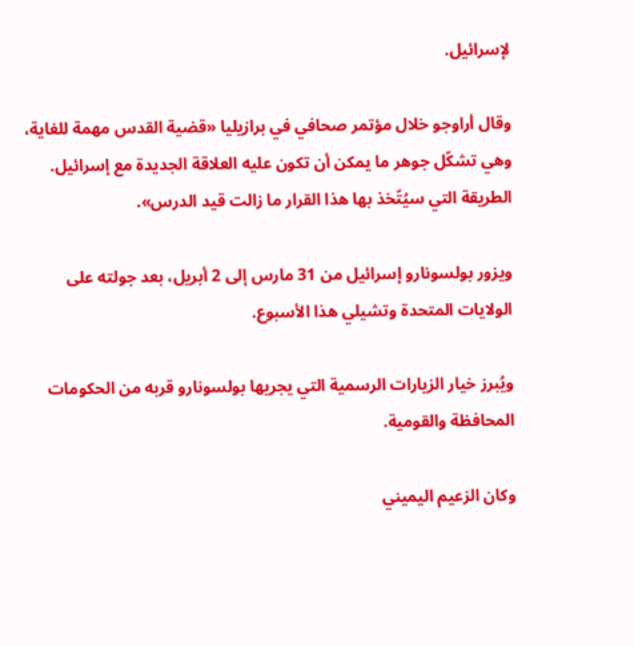لإسرائيل.

وقال أراوجو خلال مؤتمر صحافي في برازيليا «قضية القدس مهمة للغاية، وهي تشكّل جوهر ما يمكن أن تكون عليه العلاقة الجديدة مع إسرائيل. الطريقة التي سيُتّخذ بها هذا القرار ما زالت قيد الدرس».

ويزور بولسونارو إسرائيل من 31 مارس إلى 2 أبريل، بعد جولته على الولايات المتحدة وتشيلي هذا الأسبوع.

ويُبرز خيار الزيارات الرسمية التي يجريها بولسونارو قربه من الحكومات المحافظة والقومية.

وكان الزعيم اليميني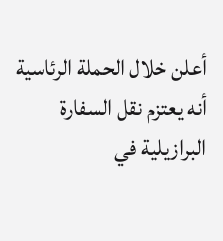أعلن خلال الحملة الرئاسية أنه يعتزم نقل السفارة البرازيلية في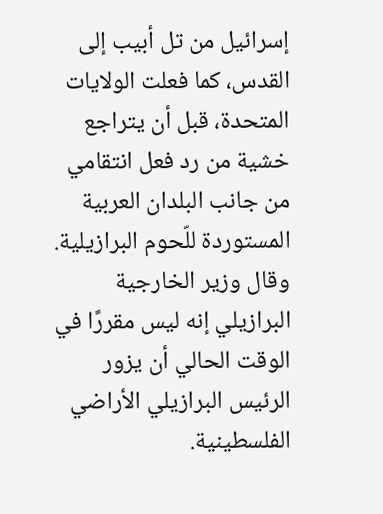إسرائيل من تل أبيب إلى القدس، كما فعلت الولايات المتحدة، قبل أن يتراجع خشية من رد فعل انتقامي من جانب البلدان العربية المستوردة للّحوم البرازيلية. وقال وزير الخارجية البرازيلي إنه ليس مقررًا في الوقت الحالي أن يزور الرئيس البرازيلي الأراضي الفلسطينية.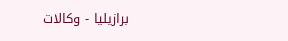برازيليا - وكالات